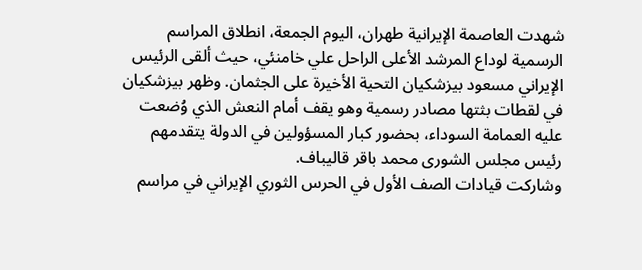شهدت العاصمة الإيرانية طهران، اليوم الجمعة، انطلاق المراسم الرسمية لوداع المرشد الأعلى الراحل علي خامنئي، حيث ألقى الرئيس الإيراني مسعود بيزشكيان التحية الأخيرة على الجثمان. وظهر بيزشكيان في لقطات بثتها مصادر رسمية وهو يقف أمام النعش الذي وُضعت عليه العمامة السوداء، بحضور كبار المسؤولين في الدولة يتقدمهم رئيس مجلس الشورى محمد باقر قاليباف.
وشاركت قيادات الصف الأول في الحرس الثوري الإيراني في مراسم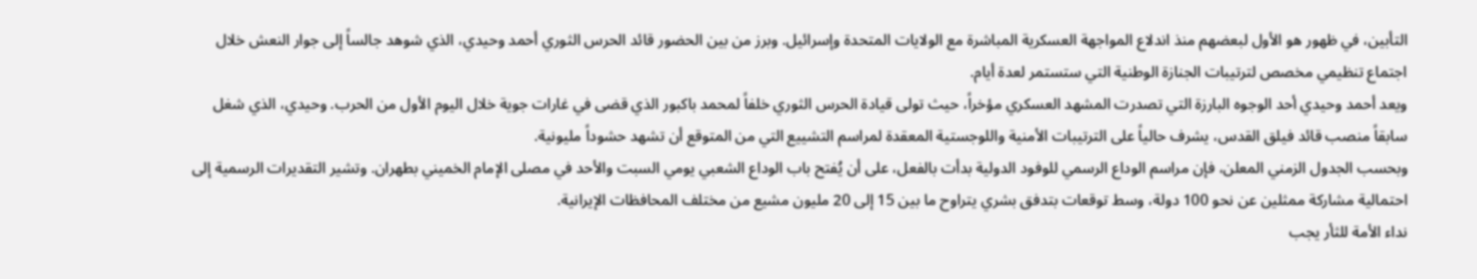التأبين، في ظهور هو الأول لبعضهم منذ اندلاع المواجهة العسكرية المباشرة مع الولايات المتحدة وإسرائيل. وبرز من بين الحضور قائد الحرس الثوري أحمد وحيدي، الذي شوهد جالساً إلى جوار النعش خلال اجتماع تنظيمي مخصص لترتيبات الجنازة الوطنية التي ستستمر لعدة أيام.
ويعد أحمد وحيدي أحد الوجوه البارزة التي تصدرت المشهد العسكري مؤخراً، حيث تولى قيادة الحرس الثوري خلفاً لمحمد باكبور الذي قضى في غارات جوية خلال اليوم الأول من الحرب. وحيدي، الذي شغل سابقاً منصب قائد فيلق القدس، يشرف حالياً على الترتيبات الأمنية واللوجستية المعقدة لمراسم التشييع التي من المتوقع أن تشهد حشوداً مليونية.
وبحسب الجدول الزمني المعلن، فإن مراسم الوداع الرسمي للوفود الدولية بدأت بالفعل، على أن يُفتح باب الوداع الشعبي يومي السبت والأحد في مصلى الإمام الخميني بطهران. وتشير التقديرات الرسمية إلى احتمالية مشاركة ممثلين عن نحو 100 دولة، وسط توقعات بتدفق بشري يتراوح ما بين 15 إلى 20 مليون مشيع من مختلف المحافظات الإيرانية.
نداء الأمة للثأر يجب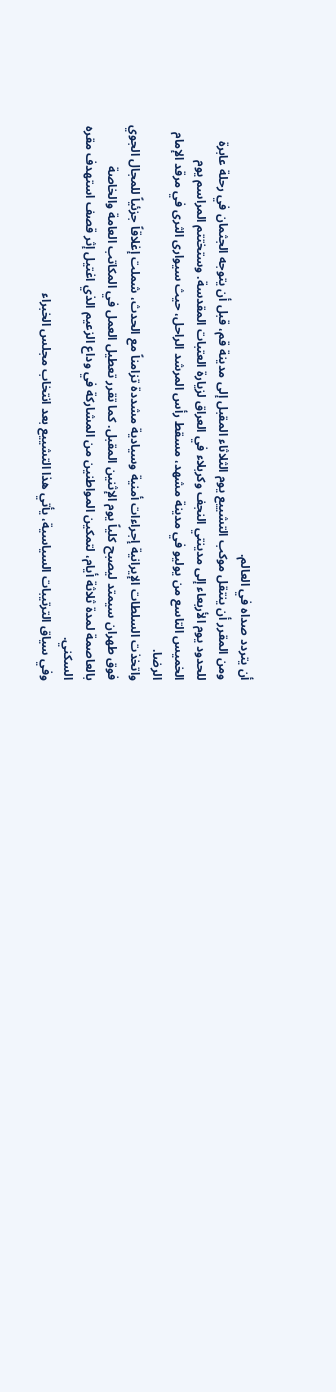أن يتردد صداه في العالم.
ومن المقرر أن ينتقل موكب التشييع يوم الثلاثاء المقبل إلى مدينة قم، قبل أن يتوجه الجثمان في رحلة عابرة للحدود يوم الأربعاء إلى مدينتي النجف وكربلاء في العراق لزيارة العتبات المقدسة. وستختتم المراسم يوم الخميس التاسع من يوليو في مدينة مشهد، مسقط رأس المرشد الراحل، حيث سيوارى الثرى في مرقد الإمام الرضا.
واتخذت السلطات الإيرانية إجراءات أمنية وسيادية مشددة تزامناً مع الحدث، شملت إغلاقاً جزئياً للمجال الجوي فوق طهران سيمتد ليصبح كلياً يوم الإثنين المقبل. كما تقرر تعطيل العمل في المكاتب العامة والخاصة بالعاصمة لمدة ثلاثة أيام، لتمكين المواطنين من المشاركة في وداع الزعيم الذي اغتيل إثر قصف استهدف مقره السكني.
وفي سياق الترتيبات السياسية، يأتي هذا التشييع بعد انتخاب مجلس الخبراء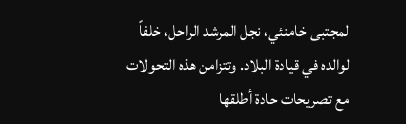لمجتبى خامنئي، نجل المرشد الراحل، خلفاً لوالده في قيادة البلاد. وتتزامن هذه التحولات مع تصريحات حادة أطلقها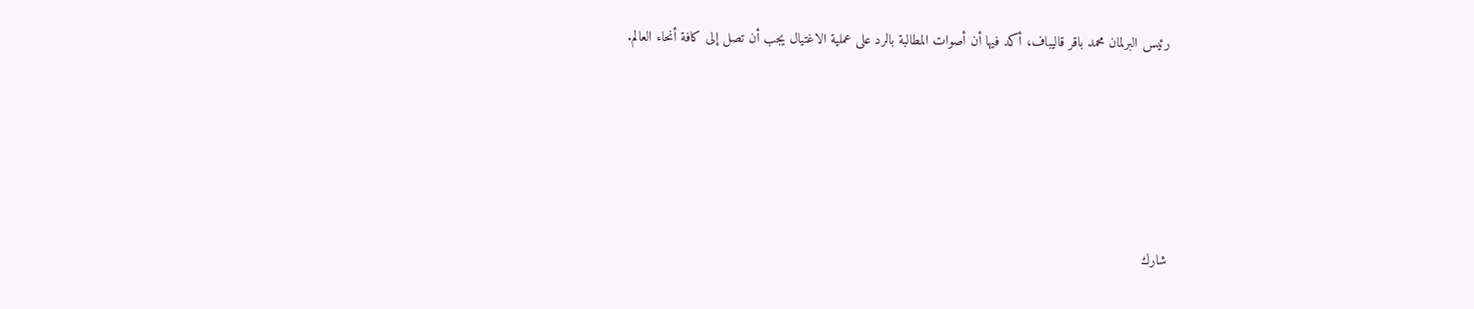رئيس البرلمان محمد باقر قاليباف، أكد فيها أن أصوات المطالبة بالرد على عملية الاغتيال يجب أن تصل إلى كافة أنحاء العالم.





شارك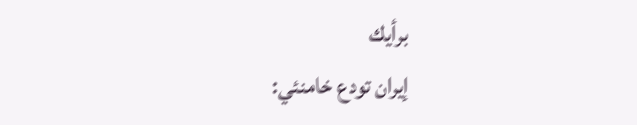برأيك
إيران تودع خامنئي: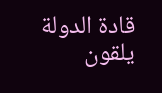قادة الدولة يلقون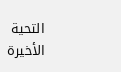التحية الأخيرة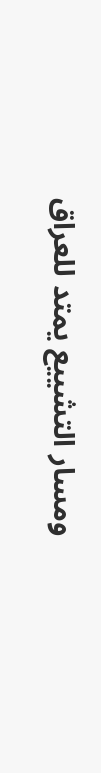ومسار التشييع يمتد للعراق